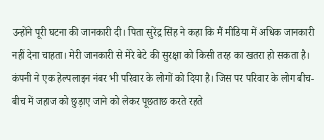उन्होंने पूरी घटना की जानकारी दी। पिता सुरेंद्र सिंह ने कहा कि मैं मीडिया में अधिक जानकारी नहीं देना चाहता। मेरी जानकारी से मेरे बेटे की सुरक्षा को किसी तरह का खतरा हो सकता है। कंपनी ने एक हेल्पलाइन नंबर भी परिवार के लोगों को दिया है। जिस पर परिवार के लोग बीच-बीच में जहाज को छुड़ाए जाने को लेकर पूछताछ करते रहते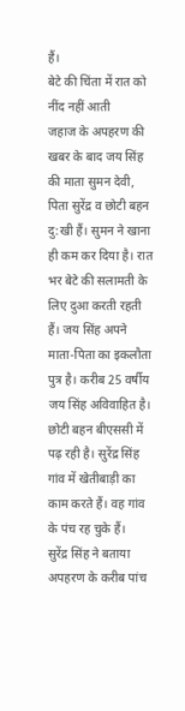हैं।
बेटे की चिंता में रात को नींद नहीं आती
जहाज के अपहरण की खबर के बाद जय सिंह की माता सुमन देवी, पिता सुरेंद्र व छोटी बहन दु:खी हैं। सुमन ने खाना ही कम कर दिया है। रात भर बेटे की सलामती के लिए दुआ करती रहती हैं। जय सिंह अपने माता-पिता का इकलौता पुत्र है। करीब 25 वर्षीय जय सिंह अविवाहित है। छोटी बहन बीएससी में पढ़ रही है। सुरेंद्र सिंह गांव में खेतीबाड़ी का काम करते हैं। वह गांव के पंच रह चुके हैं।
सुरेंद्र सिंह ने बताया अपहरण के करीब पांच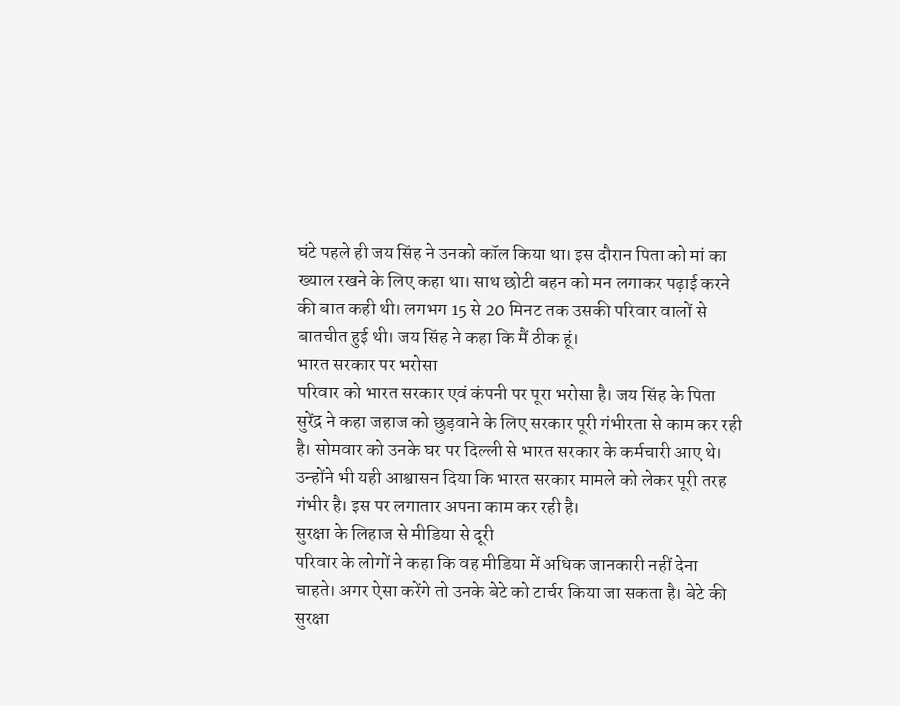घंटे पहले ही जय सिंह ने उनको कॉल किया था। इस दौरान पिता को मां का ख्याल रखने के लिए कहा था। साथ छोटी बहन को मन लगाकर पढ़ाई करने की बात कही थी। लगभग 15 से 20 मिनट तक उसकी परिवार वालों से बातचीत हुई थी। जय सिंह ने कहा कि मैं ठीक हूं।
भारत सरकार पर भरोसा
परिवार को भारत सरकार एवं कंपनी पर पूरा भरोसा है। जय सिंह के पिता सुरेंद्र ने कहा जहाज को छुड़वाने के लिए सरकार पूरी गंभीरता से काम कर रही है। सोमवार को उनके घर पर दिल्ली से भारत सरकार के कर्मचारी आए थे। उन्होंने भी यही आश्वासन दिया कि भारत सरकार मामले को लेकर पूरी तरह गंभीर है। इस पर लगातार अपना काम कर रही है।
सुरक्षा के लिहाज से मीडिया से दूरी
परिवार के लोगों ने कहा कि वह मीडिया में अधिक जानकारी नहीं देना चाहते। अगर ऐसा करेंगे तो उनके बेटे को टार्चर किया जा सकता है। बेटे की सुरक्षा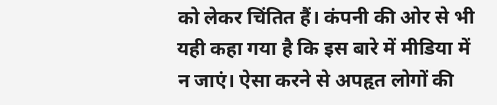को लेकर चिंतित हैं। कंपनी की ओर से भी यही कहा गया है कि इस बारे में मीडिया में न जाएं। ऐसा करने से अपहृत लोगों की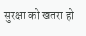सुरक्षा को खतरा हो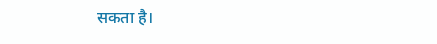सकता है।